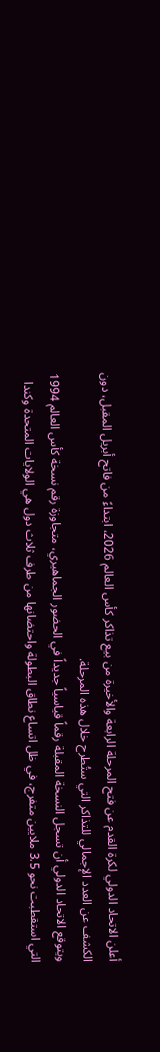أعلن الاتحاد الدولي لكرة القدم عن فتح المرحلة الرابعة والأخيرة من بيع تذاكر كأس العالم 2026، ابتداءً من فاتح أبريل المقبل، دون الكشف عن العدد الإجمالي للتذاكر التي ستُطرح خلال هذه المرحلة.
ويتوقع الاتحاد الدولي أن تسجل النسخة المقبلة رقماً قياسياً جديداً في الحضور الجماهيري، متجاوزة رقم نسخة كأس العالم 1994 التي استقطبت نحو 3.5 ملايين متفرج، في ظل اتساع نطاق البطولة واحتضانها من طرف ثلاث دول هي الولايات المتحدة وكندا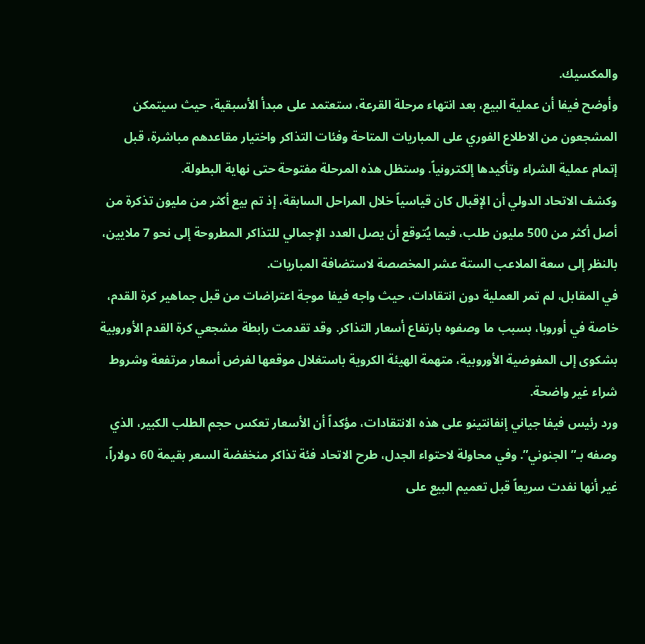والمكسيك.
وأوضح فيفا أن عملية البيع، بعد انتهاء مرحلة القرعة، ستعتمد على مبدأ الأسبقية، حيث سيتمكن المشجعون من الاطلاع الفوري على المباريات المتاحة وفئات التذاكر واختيار مقاعدهم مباشرة، قبل إتمام عملية الشراء وتأكيدها إلكترونياً. وستظل هذه المرحلة مفتوحة حتى نهاية البطولة.
وكشف الاتحاد الدولي أن الإقبال كان قياسياً خلال المراحل السابقة، إذ تم بيع أكثر من مليون تذكرة من أصل أكثر من 500 مليون طلب، فيما يُتوقع أن يصل العدد الإجمالي للتذاكر المطروحة إلى نحو 7 ملايين، بالنظر إلى سعة الملاعب الستة عشر المخصصة لاستضافة المباريات.
في المقابل، لم تمر العملية دون انتقادات، حيث واجه فيفا موجة اعتراضات من قبل جماهير كرة القدم، خاصة في أوروبا، بسبب ما وصفوه بارتفاع أسعار التذاكر. وقد تقدمت رابطة مشجعي كرة القدم الأوروبية بشكوى إلى المفوضية الأوروبية، متهمة الهيئة الكروية باستغلال موقعها لفرض أسعار مرتفعة وشروط شراء غير واضحة.
ورد رئيس فيفا جياني إنفانتينو على هذه الانتقادات، مؤكداً أن الأسعار تعكس حجم الطلب الكبير، الذي وصفه بـ”الجنوني”. وفي محاولة لاحتواء الجدل، طرح الاتحاد فئة تذاكر منخفضة السعر بقيمة 60 دولاراً، غير أنها نفدت سريعاً قبل تعميم البيع على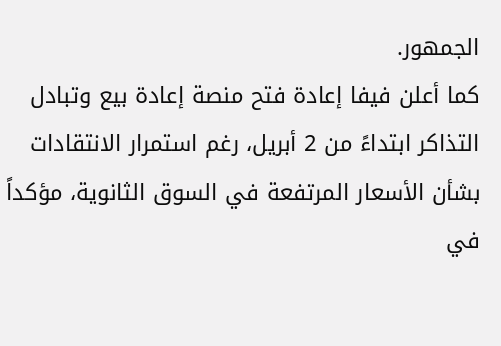الجمهور.
كما أعلن فيفا إعادة فتح منصة إعادة بيع وتبادل التذاكر ابتداءً من 2 أبريل، رغم استمرار الانتقادات بشأن الأسعار المرتفعة في السوق الثانوية، مؤكداً في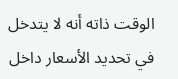الوقت ذاته أنه لا يتدخل في تحديد الأسعار داخل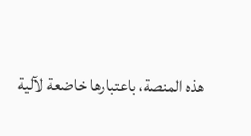هذه المنصة، باعتبارها خاضعة لآلية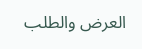العرض والطلب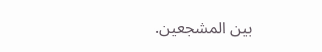بين المشجعين.